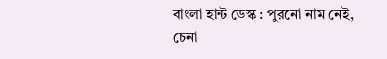বাংলা হান্ট ডেস্ক : পুরনো নাম নেই, চেনা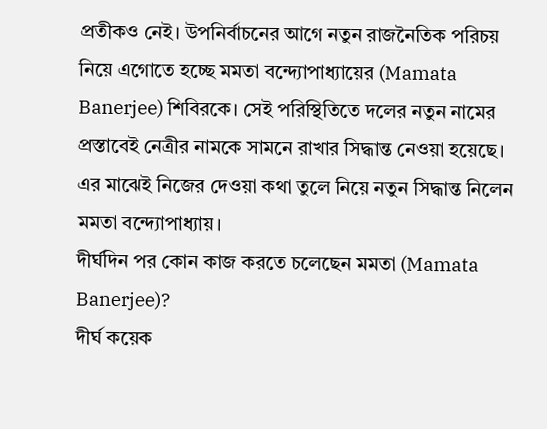প্রতীকও নেই। উপনির্বাচনের আগে নতুন রাজনৈতিক পরিচয় নিয়ে এগোতে হচ্ছে মমতা বন্দ্যোপাধ্যায়ের (Mamata Banerjee) শিবিরকে। সেই পরিস্থিতিতে দলের নতুন নামের প্রস্তাবেই নেত্রীর নামকে সামনে রাখার সিদ্ধান্ত নেওয়া হয়েছে। এর মাঝেই নিজের দেওয়া কথা তুলে নিয়ে নতুন সিদ্ধান্ত নিলেন মমতা বন্দ্যোপাধ্যায়।
দীর্ঘদিন পর কোন কাজ করতে চলেছেন মমতা (Mamata Banerjee)?
দীর্ঘ কয়েক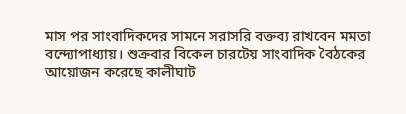মাস পর সাংবাদিকদের সামনে সরাসরি বক্তব্য রাখবেন মমতা বন্দ্যোপাধ্যায়। শুক্রবার বিকেল চারটেয় সাংবাদিক বৈঠকের আয়োজন করেছে কালীঘাট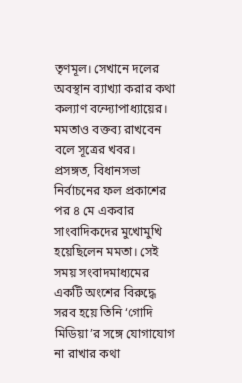তৃণমূল। সেখানে দলের অবস্থান ব্যাখ্যা করার কথা কল্যাণ বন্দ্যোপাধ্যায়ের। মমতাও বক্তব্য রাখবেন বলে সূত্রের খবর।
প্রসঙ্গত, বিধানসভা নির্বাচনের ফল প্রকাশের পর ৪ মে একবার সাংবাদিকদের মুখোমুখি হয়েছিলেন মমতা। সেই সময় সংবাদমাধ্যমের একটি অংশের বিরুদ্ধে সরব হয়ে তিনি ‘গোদি মিডিয়া’র সঙ্গে যোগাযোগ না রাখার কথা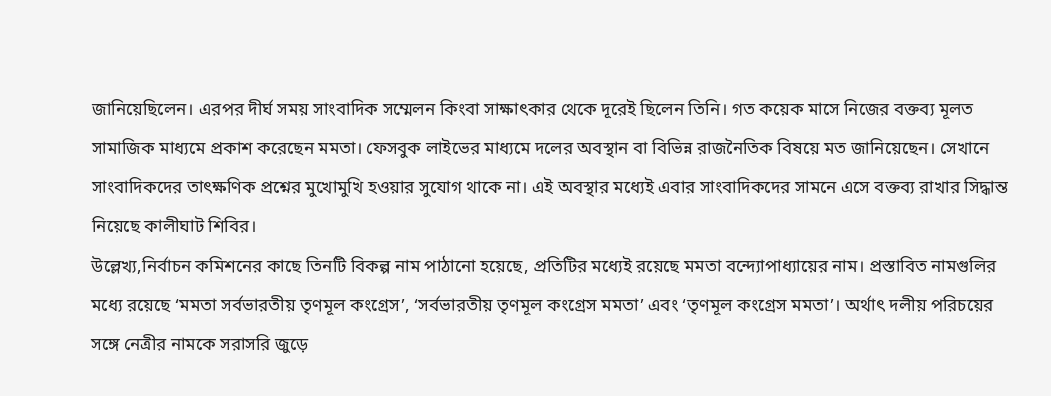জানিয়েছিলেন। এরপর দীর্ঘ সময় সাংবাদিক সম্মেলন কিংবা সাক্ষাৎকার থেকে দূরেই ছিলেন তিনি। গত কয়েক মাসে নিজের বক্তব্য মূলত সামাজিক মাধ্যমে প্রকাশ করেছেন মমতা। ফেসবুক লাইভের মাধ্যমে দলের অবস্থান বা বিভিন্ন রাজনৈতিক বিষয়ে মত জানিয়েছেন। সেখানে সাংবাদিকদের তাৎক্ষণিক প্রশ্নের মুখোমুখি হওয়ার সুযোগ থাকে না। এই অবস্থার মধ্যেই এবার সাংবাদিকদের সামনে এসে বক্তব্য রাখার সিদ্ধান্ত নিয়েছে কালীঘাট শিবির।
উল্লেখ্য,নির্বাচন কমিশনের কাছে তিনটি বিকল্প নাম পাঠানো হয়েছে, প্রতিটির মধ্যেই রয়েছে মমতা বন্দ্যোপাধ্যায়ের নাম। প্রস্তাবিত নামগুলির মধ্যে রয়েছে ‘মমতা সর্বভারতীয় তৃণমূল কংগ্রেস’, ‘সর্বভারতীয় তৃণমূল কংগ্রেস মমতা’ এবং ‘তৃণমূল কংগ্রেস মমতা’। অর্থাৎ দলীয় পরিচয়ের সঙ্গে নেত্রীর নামকে সরাসরি জুড়ে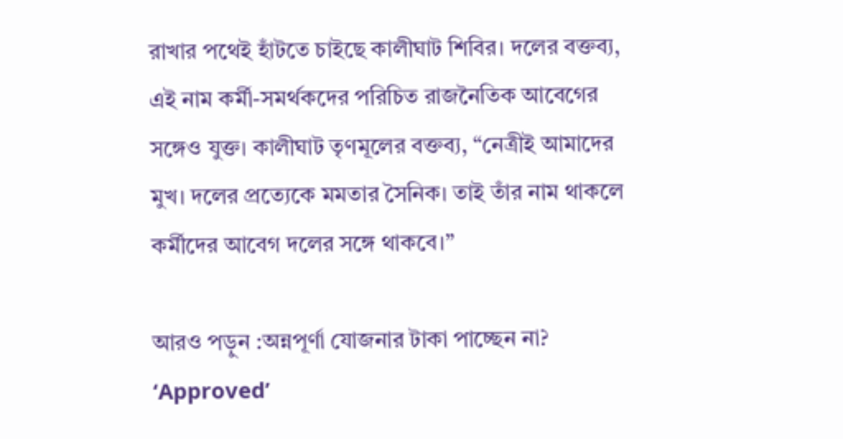রাখার পথেই হাঁটতে চাইছে কালীঘাট শিবির। দলের বক্তব্য, এই নাম কর্মী-সমর্থকদের পরিচিত রাজনৈতিক আবেগের সঙ্গেও যুক্ত। কালীঘাট তৃণমূলের বক্তব্য, “নেত্রীই আমাদের মুখ। দলের প্রত্যেকে মমতার সৈনিক। তাই তাঁর নাম থাকলে কর্মীদের আবেগ দলের সঙ্গে থাকবে।”

আরও পড়ুন :অন্নপূর্ণা যোজনার টাকা পাচ্ছেন না? ‘Approved’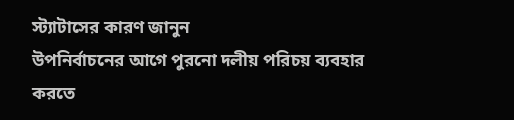স্ট্যাটাসের কারণ জানুন
উপনির্বাচনের আগে পুরনো দলীয় পরিচয় ব্যবহার করতে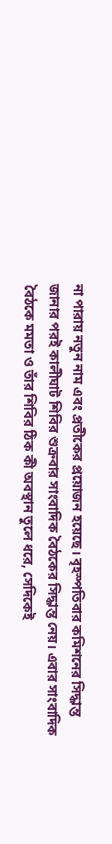না পারায় নতুন নাম এবং প্রতীকের প্রয়োজন হয়েছে। বৃহস্পতিবার কমিশনের সিদ্ধান্ত জানার পরই কালীঘাট শিবির শুক্রবার সাংবাদিক বৈঠকের সিদ্ধান্ত নেয়। এবার সাংবাদিক বৈঠকে মমতা ও তাঁর শিবির ঠিক কী অবস্থান তুলে ধরে, সেদিকেই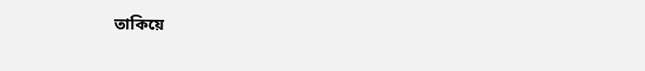তাকিয়ে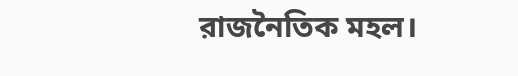রাজনৈতিক মহল।